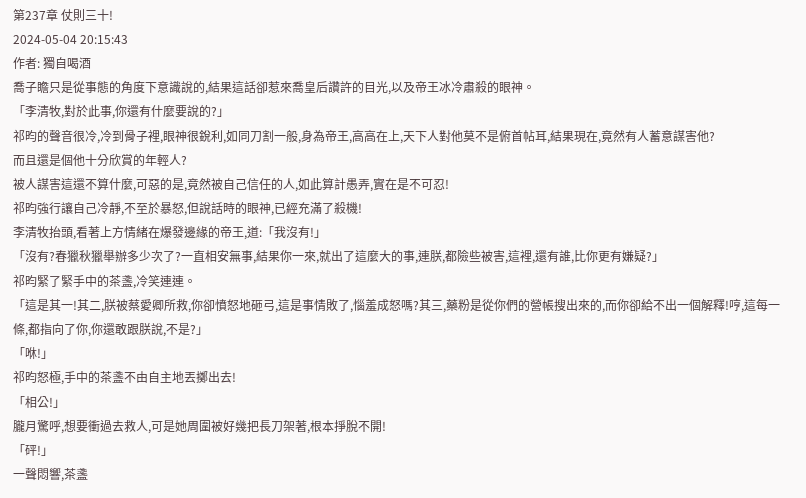第237章 仗則三十!
2024-05-04 20:15:43
作者: 獨自喝酒
喬子瞻只是從事態的角度下意識說的,結果這話卻惹來喬皇后讚許的目光,以及帝王冰冷肅殺的眼神。
「李清牧,對於此事,你還有什麼要說的?」
祁昀的聲音很冷,冷到骨子裡,眼神很銳利,如同刀割一般,身為帝王,高高在上,天下人對他莫不是俯首帖耳,結果現在,竟然有人蓄意謀害他?
而且還是個他十分欣賞的年輕人?
被人謀害這還不算什麼,可惡的是,竟然被自己信任的人,如此算計愚弄,實在是不可忍!
祁昀強行讓自己冷靜,不至於暴怒,但說話時的眼神,已經充滿了殺機!
李清牧抬頭,看著上方情緒在爆發邊緣的帝王,道:「我沒有!」
「沒有?春獵秋獵舉辦多少次了?一直相安無事,結果你一來,就出了這麼大的事,連朕,都險些被害,這裡,還有誰,比你更有嫌疑?」
祁昀緊了緊手中的茶盞,冷笑連連。
「這是其一!其二,朕被蔡愛卿所救,你卻憤怒地砸弓,這是事情敗了,惱羞成怒嗎?其三,藥粉是從你們的營帳搜出來的,而你卻給不出一個解釋!哼,這每一條,都指向了你,你還敢跟朕說,不是?」
「咻!」
祁昀怒極,手中的茶盞不由自主地丟擲出去!
「相公!」
朧月驚呼,想要衝過去救人,可是她周圍被好幾把長刀架著,根本掙脫不開!
「砰!」
一聲悶響,茶盞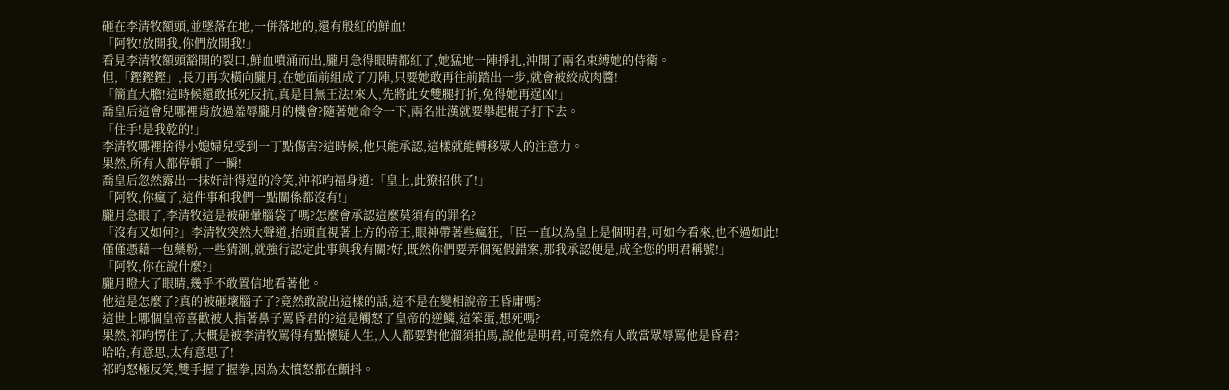砸在李清牧額頭,並墜落在地,一併落地的,還有殷紅的鮮血!
「阿牧!放開我,你們放開我!」
看見李清牧額頭豁開的裂口,鮮血噴涌而出,朧月急得眼睛都紅了,她猛地一陣掙扎,沖開了兩名束縛她的侍衛。
但,「鏗鏗鏗」,長刀再次橫向朧月,在她面前組成了刀陣,只要她敢再往前踏出一步,就會被絞成肉醬!
「簡直大膽!這時候還敢抵死反抗,真是目無王法!來人,先將此女雙腿打折,免得她再逞凶!」
喬皇后這會兒哪裡肯放過羞辱朧月的機會?隨著她命令一下,兩名壯漢就要舉起棍子打下去。
「住手!是我乾的!」
李清牧哪裡捨得小媳婦兒受到一丁點傷害?這時候,他只能承認,這樣就能轉移眾人的注意力。
果然,所有人都停頓了一瞬!
喬皇后忽然露出一抹奸計得逞的冷笑,沖祁昀福身道:「皇上,此獠招供了!」
「阿牧,你瘋了,這件事和我們一點關係都沒有!」
朧月急眼了,李清牧這是被砸暈腦袋了嗎?怎麼會承認這麼莫須有的罪名?
「沒有又如何?」李清牧突然大聲道,抬頭直視著上方的帝王,眼神帶著些瘋狂,「臣一直以為皇上是個明君,可如今看來,也不過如此!
僅僅憑藉一包藥粉,一些猜測,就強行認定此事與我有關?好,既然你們要弄個冤假錯案,那我承認便是,成全您的明君稱號!」
「阿牧,你在說什麼?」
朧月瞪大了眼睛,幾乎不敢置信地看著他。
他這是怎麼了?真的被砸壞腦子了?竟然敢說出這樣的話,這不是在變相說帝王昏庸嗎?
這世上哪個皇帝喜歡被人指著鼻子罵昏君的?這是觸怒了皇帝的逆鱗,這笨蛋,想死嗎?
果然,祁昀愣住了,大概是被李清牧罵得有點懷疑人生,人人都要對他溜須拍馬,說他是明君,可竟然有人敢當眾辱罵他是昏君?
哈哈,有意思,太有意思了!
祁昀怒極反笑,雙手握了握拳,因為太憤怒都在顫抖。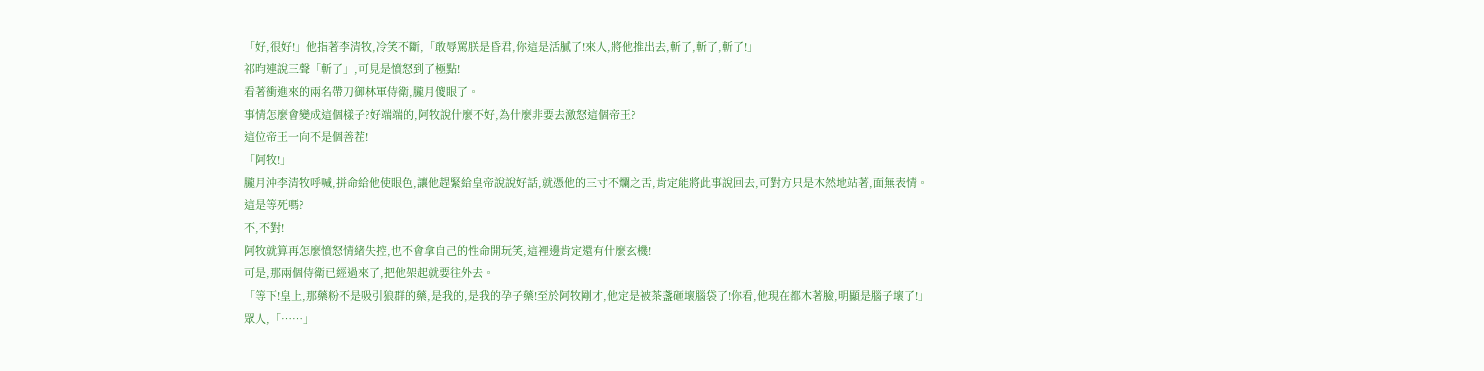「好,很好!」他指著李清牧,冷笑不斷,「敢辱罵朕是昏君,你這是活膩了!來人,將他推出去,斬了,斬了,斬了!」
祁昀連說三聲「斬了」,可見是憤怒到了極點!
看著衝進來的兩名帶刀御林軍侍衛,朧月傻眼了。
事情怎麼會變成這個樣子?好端端的,阿牧說什麼不好,為什麼非要去激怒這個帝王?
這位帝王一向不是個善茬!
「阿牧!」
朧月沖李清牧呼喊,拼命給他使眼色,讓他趕緊給皇帝說說好話,就憑他的三寸不爛之舌,肯定能將此事說回去,可對方只是木然地站著,面無表情。
這是等死嗎?
不,不對!
阿牧就算再怎麼憤怒情緒失控,也不會拿自己的性命開玩笑,這裡邊肯定還有什麼玄機!
可是,那兩個侍衛已經過來了,把他架起就要往外去。
「等下!皇上,那藥粉不是吸引狼群的藥,是我的,是我的孕子藥!至於阿牧剛才,他定是被茶盞砸壞腦袋了!你看,他現在都木著臉,明顯是腦子壞了!」
眾人,「……」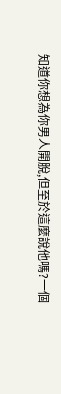知道你想為你男人開脫,但至於這麼說他嗎?一個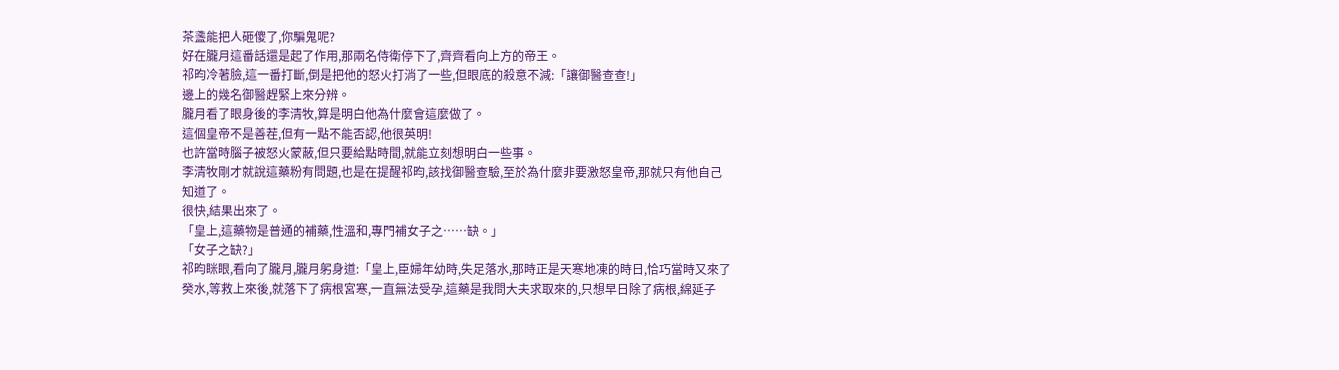茶盞能把人砸傻了,你騙鬼呢?
好在朧月這番話還是起了作用,那兩名侍衛停下了,齊齊看向上方的帝王。
祁昀冷著臉,這一番打斷,倒是把他的怒火打消了一些,但眼底的殺意不減:「讓御醫查查!」
邊上的幾名御醫趕緊上來分辨。
朧月看了眼身後的李清牧,算是明白他為什麼會這麼做了。
這個皇帝不是善茬,但有一點不能否認,他很英明!
也許當時腦子被怒火蒙蔽,但只要給點時間,就能立刻想明白一些事。
李清牧剛才就說這藥粉有問題,也是在提醒祁昀,該找御醫查驗,至於為什麼非要激怒皇帝,那就只有他自己知道了。
很快,結果出來了。
「皇上,這藥物是普通的補藥,性溫和,專門補女子之……缺。」
「女子之缺?」
祁昀眯眼,看向了朧月,朧月躬身道:「皇上,臣婦年幼時,失足落水,那時正是天寒地凍的時日,恰巧當時又來了癸水,等救上來後,就落下了病根宮寒,一直無法受孕,這藥是我問大夫求取來的,只想早日除了病根,綿延子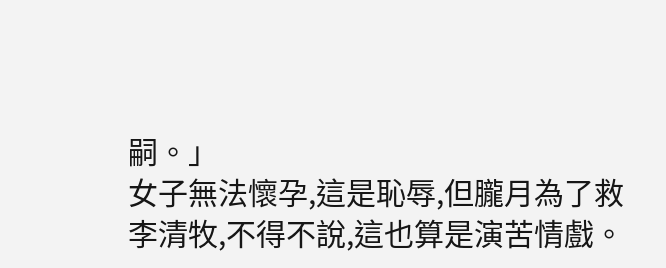嗣。」
女子無法懷孕,這是恥辱,但朧月為了救李清牧,不得不說,這也算是演苦情戲。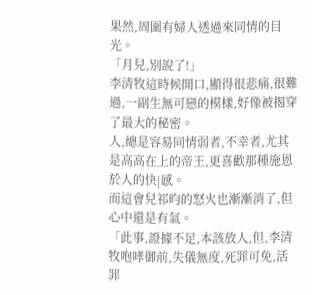果然,周圍有婦人透過來同情的目光。
「月兒,別說了!」
李清牧這時候開口,顯得很悲痛,很難過,一副生無可戀的模樣,好像被揭穿了最大的秘密。
人,總是容易同情弱者,不幸者,尤其是高高在上的帝王,更喜歡那種施恩於人的快|感。
而這會兒祁昀的怒火也漸漸消了,但心中還是有氣。
「此事,證據不足,本該放人,但,李清牧咆哮御前,失儀無度,死罪可免,活罪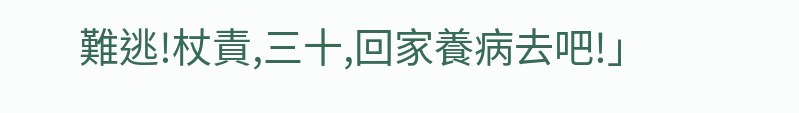難逃!杖責,三十,回家養病去吧!」